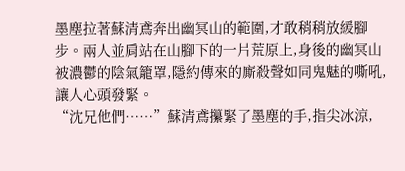墨塵拉著蘇清鳶奔出幽冥山的範圍,才敢稍稍放緩腳步。兩人並肩站在山腳下的一片荒原上,身後的幽冥山被濃鬱的陰氣籠罩,隱約傳來的廝殺聲如同鬼魅的嘶吼,讓人心頭發緊。
“沈兄他們……”蘇清鳶攥緊了墨塵的手,指尖冰涼,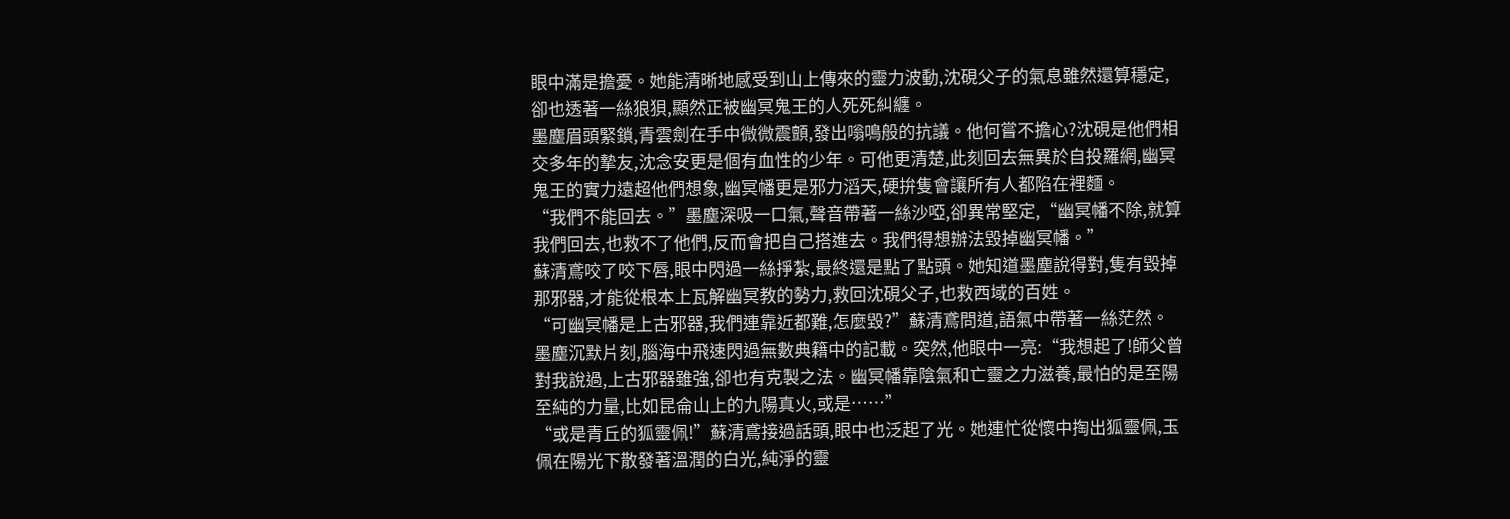眼中滿是擔憂。她能清晰地感受到山上傳來的靈力波動,沈硯父子的氣息雖然還算穩定,卻也透著一絲狼狽,顯然正被幽冥鬼王的人死死糾纏。
墨塵眉頭緊鎖,青雲劍在手中微微震顫,發出嗡鳴般的抗議。他何嘗不擔心?沈硯是他們相交多年的摯友,沈念安更是個有血性的少年。可他更清楚,此刻回去無異於自投羅網,幽冥鬼王的實力遠超他們想象,幽冥幡更是邪力滔天,硬拚隻會讓所有人都陷在裡麵。
“我們不能回去。”墨塵深吸一口氣,聲音帶著一絲沙啞,卻異常堅定,“幽冥幡不除,就算我們回去,也救不了他們,反而會把自己搭進去。我們得想辦法毀掉幽冥幡。”
蘇清鳶咬了咬下唇,眼中閃過一絲掙紮,最終還是點了點頭。她知道墨塵說得對,隻有毀掉那邪器,才能從根本上瓦解幽冥教的勢力,救回沈硯父子,也救西域的百姓。
“可幽冥幡是上古邪器,我們連靠近都難,怎麼毀?”蘇清鳶問道,語氣中帶著一絲茫然。
墨塵沉默片刻,腦海中飛速閃過無數典籍中的記載。突然,他眼中一亮:“我想起了!師父曾對我說過,上古邪器雖強,卻也有克製之法。幽冥幡靠陰氣和亡靈之力滋養,最怕的是至陽至純的力量,比如昆侖山上的九陽真火,或是……”
“或是青丘的狐靈佩!”蘇清鳶接過話頭,眼中也泛起了光。她連忙從懷中掏出狐靈佩,玉佩在陽光下散發著溫潤的白光,純淨的靈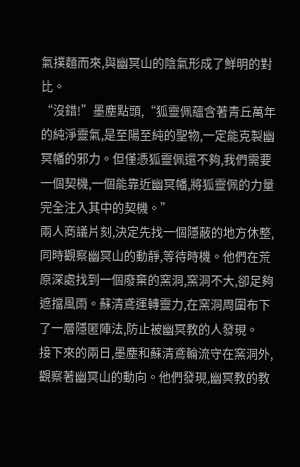氣撲麵而來,與幽冥山的陰氣形成了鮮明的對比。
“沒錯!”墨塵點頭,“狐靈佩蘊含著青丘萬年的純淨靈氣,是至陽至純的聖物,一定能克製幽冥幡的邪力。但僅憑狐靈佩還不夠,我們需要一個契機,一個能靠近幽冥幡,將狐靈佩的力量完全注入其中的契機。”
兩人商議片刻,決定先找一個隱蔽的地方休整,同時觀察幽冥山的動靜,等待時機。他們在荒原深處找到一個廢棄的窯洞,窯洞不大,卻足夠遮擋風雨。蘇清鳶運轉靈力,在窯洞周圍布下了一層隱匿陣法,防止被幽冥教的人發現。
接下來的兩日,墨塵和蘇清鳶輪流守在窯洞外,觀察著幽冥山的動向。他們發現,幽冥教的教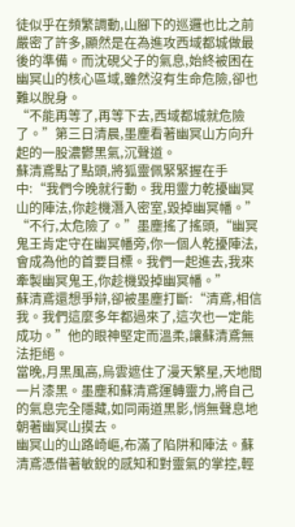徒似乎在頻繁調動,山腳下的巡邏也比之前嚴密了許多,顯然是在為進攻西域都城做最後的準備。而沈硯父子的氣息,始終被困在幽冥山的核心區域,雖然沒有生命危險,卻也難以脫身。
“不能再等了,再等下去,西域都城就危險了。”第三日清晨,墨塵看著幽冥山方向升起的一股濃鬱黑氣,沉聲道。
蘇清鳶點了點頭,將狐靈佩緊緊握在手中:“我們今晚就行動。我用靈力乾擾幽冥山的陣法,你趁機潛入密室,毀掉幽冥幡。”
“不行,太危險了。”墨塵搖了搖頭,“幽冥鬼王肯定守在幽冥幡旁,你一個人乾擾陣法,會成為他的首要目標。我們一起進去,我來牽製幽冥鬼王,你趁機毀掉幽冥幡。”
蘇清鳶還想爭辯,卻被墨塵打斷:“清鳶,相信我。我們這麼多年都過來了,這次也一定能成功。”他的眼神堅定而溫柔,讓蘇清鳶無法拒絕。
當晚,月黑風高,烏雲遮住了漫天繁星,天地間一片漆黑。墨塵和蘇清鳶運轉靈力,將自己的氣息完全隱藏,如同兩道黑影,悄無聲息地朝著幽冥山摸去。
幽冥山的山路崎嶇,布滿了陷阱和陣法。蘇清鳶憑借著敏銳的感知和對靈氣的掌控,輕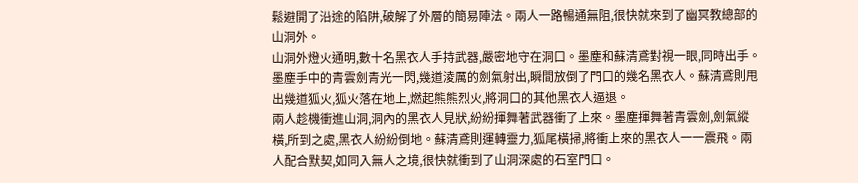鬆避開了沿途的陷阱,破解了外層的簡易陣法。兩人一路暢通無阻,很快就來到了幽冥教總部的山洞外。
山洞外燈火通明,數十名黑衣人手持武器,嚴密地守在洞口。墨塵和蘇清鳶對視一眼,同時出手。墨塵手中的青雲劍青光一閃,幾道淩厲的劍氣射出,瞬間放倒了門口的幾名黑衣人。蘇清鳶則甩出幾道狐火,狐火落在地上,燃起熊熊烈火,將洞口的其他黑衣人逼退。
兩人趁機衝進山洞,洞內的黑衣人見狀,紛紛揮舞著武器衝了上來。墨塵揮舞著青雲劍,劍氣縱橫,所到之處,黑衣人紛紛倒地。蘇清鳶則運轉靈力,狐尾橫掃,將衝上來的黑衣人一一震飛。兩人配合默契,如同入無人之境,很快就衝到了山洞深處的石室門口。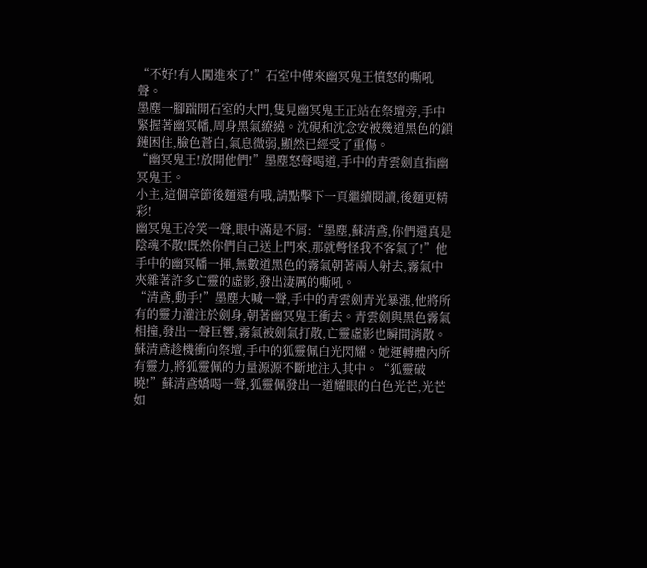“不好!有人闖進來了!”石室中傳來幽冥鬼王憤怒的嘶吼聲。
墨塵一腳踹開石室的大門,隻見幽冥鬼王正站在祭壇旁,手中緊握著幽冥幡,周身黑氣繚繞。沈硯和沈念安被幾道黑色的鎖鏈困住,臉色蒼白,氣息微弱,顯然已經受了重傷。
“幽冥鬼王!放開他們!”墨塵怒聲喝道,手中的青雲劍直指幽冥鬼王。
小主,這個章節後麵還有哦,請點擊下一頁繼續閱讀,後麵更精彩!
幽冥鬼王冷笑一聲,眼中滿是不屑:“墨塵,蘇清鳶,你們還真是陰魂不散!既然你們自己送上門來,那就彆怪我不客氣了!”他手中的幽冥幡一揮,無數道黑色的霧氣朝著兩人射去,霧氣中夾雜著許多亡靈的虛影,發出淒厲的嘶吼。
“清鳶,動手!”墨塵大喊一聲,手中的青雲劍青光暴漲,他將所有的靈力灌注於劍身,朝著幽冥鬼王衝去。青雲劍與黑色霧氣相撞,發出一聲巨響,霧氣被劍氣打散,亡靈虛影也瞬間消散。
蘇清鳶趁機衝向祭壇,手中的狐靈佩白光閃耀。她運轉體內所有靈力,將狐靈佩的力量源源不斷地注入其中。“狐靈破曉!”蘇清鳶嬌喝一聲,狐靈佩發出一道耀眼的白色光芒,光芒如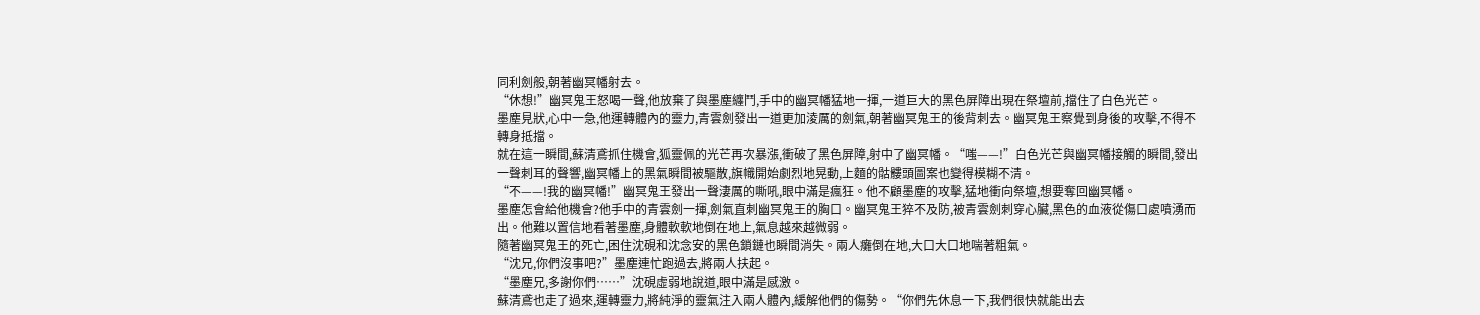同利劍般,朝著幽冥幡射去。
“休想!”幽冥鬼王怒喝一聲,他放棄了與墨塵纏鬥,手中的幽冥幡猛地一揮,一道巨大的黑色屏障出現在祭壇前,擋住了白色光芒。
墨塵見狀,心中一急,他運轉體內的靈力,青雲劍發出一道更加淩厲的劍氣,朝著幽冥鬼王的後背刺去。幽冥鬼王察覺到身後的攻擊,不得不轉身抵擋。
就在這一瞬間,蘇清鳶抓住機會,狐靈佩的光芒再次暴漲,衝破了黑色屏障,射中了幽冥幡。“嗤——!”白色光芒與幽冥幡接觸的瞬間,發出一聲刺耳的聲響,幽冥幡上的黑氣瞬間被驅散,旗幟開始劇烈地晃動,上麵的骷髏頭圖案也變得模糊不清。
“不——!我的幽冥幡!”幽冥鬼王發出一聲淒厲的嘶吼,眼中滿是瘋狂。他不顧墨塵的攻擊,猛地衝向祭壇,想要奪回幽冥幡。
墨塵怎會給他機會?他手中的青雲劍一揮,劍氣直刺幽冥鬼王的胸口。幽冥鬼王猝不及防,被青雲劍刺穿心臟,黑色的血液從傷口處噴湧而出。他難以置信地看著墨塵,身體軟軟地倒在地上,氣息越來越微弱。
隨著幽冥鬼王的死亡,困住沈硯和沈念安的黑色鎖鏈也瞬間消失。兩人癱倒在地,大口大口地喘著粗氣。
“沈兄,你們沒事吧?”墨塵連忙跑過去,將兩人扶起。
“墨塵兄,多謝你們……”沈硯虛弱地說道,眼中滿是感激。
蘇清鳶也走了過來,運轉靈力,將純淨的靈氣注入兩人體內,緩解他們的傷勢。“你們先休息一下,我們很快就能出去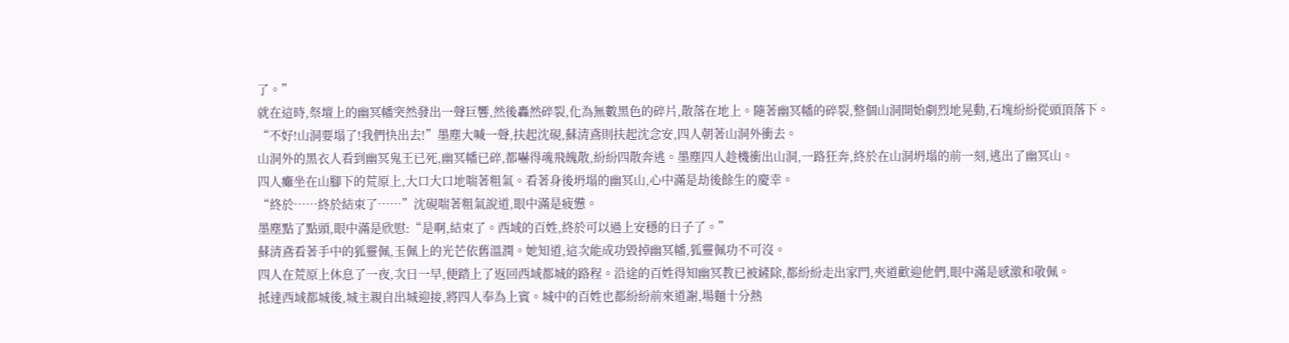了。”
就在這時,祭壇上的幽冥幡突然發出一聲巨響,然後轟然碎裂,化為無數黑色的碎片,散落在地上。隨著幽冥幡的碎裂,整個山洞開始劇烈地晃動,石塊紛紛從頭頂落下。
“不好!山洞要塌了!我們快出去!”墨塵大喊一聲,扶起沈硯,蘇清鳶則扶起沈念安,四人朝著山洞外衝去。
山洞外的黑衣人看到幽冥鬼王已死,幽冥幡已碎,都嚇得魂飛魄散,紛紛四散奔逃。墨塵四人趁機衝出山洞,一路狂奔,終於在山洞坍塌的前一刻,逃出了幽冥山。
四人癱坐在山腳下的荒原上,大口大口地喘著粗氣。看著身後坍塌的幽冥山,心中滿是劫後餘生的慶幸。
“終於……終於結束了……”沈硯喘著粗氣說道,眼中滿是疲憊。
墨塵點了點頭,眼中滿是欣慰:“是啊,結束了。西域的百姓,終於可以過上安穩的日子了。”
蘇清鳶看著手中的狐靈佩,玉佩上的光芒依舊溫潤。她知道,這次能成功毀掉幽冥幡,狐靈佩功不可沒。
四人在荒原上休息了一夜,次日一早,便踏上了返回西域都城的路程。沿途的百姓得知幽冥教已被鏟除,都紛紛走出家門,夾道歡迎他們,眼中滿是感激和敬佩。
抵達西域都城後,城主親自出城迎接,將四人奉為上賓。城中的百姓也都紛紛前來道謝,場麵十分熱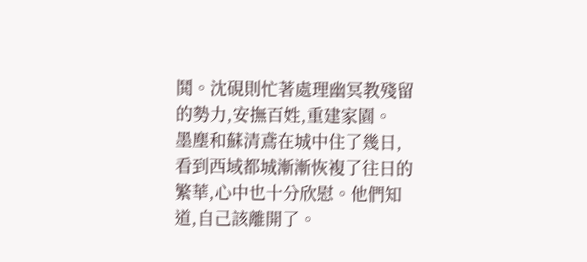鬨。沈硯則忙著處理幽冥教殘留的勢力,安撫百姓,重建家園。
墨塵和蘇清鳶在城中住了幾日,看到西域都城漸漸恢複了往日的繁華,心中也十分欣慰。他們知道,自己該離開了。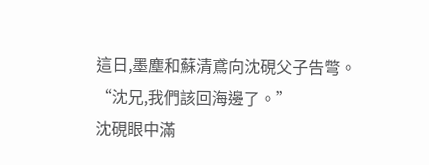這日,墨塵和蘇清鳶向沈硯父子告彆。“沈兄,我們該回海邊了。”
沈硯眼中滿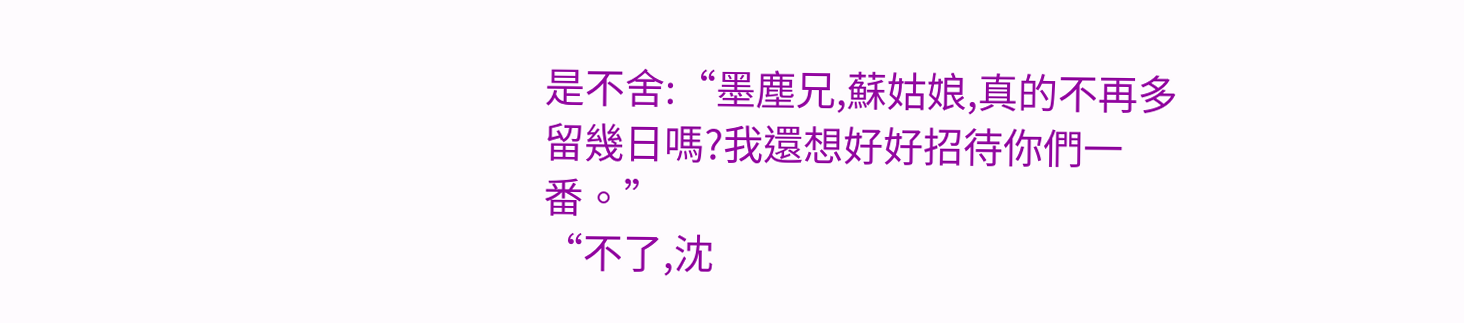是不舍:“墨塵兄,蘇姑娘,真的不再多留幾日嗎?我還想好好招待你們一番。”
“不了,沈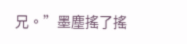兄。”墨塵搖了搖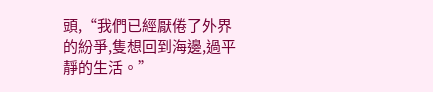頭,“我們已經厭倦了外界的紛爭,隻想回到海邊,過平靜的生活。”